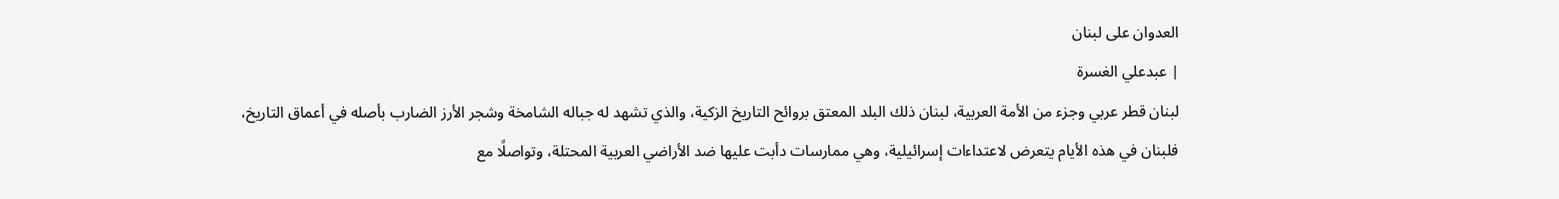العدوان على لبنان
| عبدعلي الغسرة
لبنان قطر عربي وجزء من الأمة العربية، لبنان ذلك البلد المعتق بروائح التاريخ الزكية، والذي تشهد له جباله الشامخة وشجر الأرز الضارب بأصله في أعماق التاريخ، فلبنان في هذه الأيام يتعرض لاعتداءات إسرائيلية، وهي ممارسات دأبت عليها ضد الأراضي العربية المحتلة، وتواصلًا مع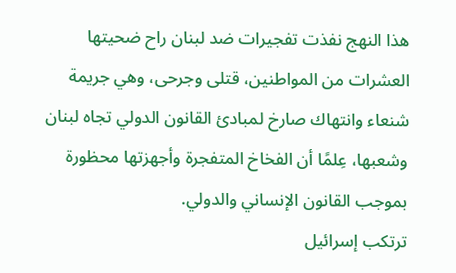هذا النهج نفذت تفجيرات ضد لبنان راح ضحيتها العشرات من المواطنين، قتلى وجرحى، وهي جريمة شنعاء وانتهاك صارخ لمبادئ القانون الدولي تجاه لبنان وشعبها، عِلمًا أن الفخاخ المتفجرة وأجهزتها محظورة بموجب القانون الإنساني والدولي.
ترتكب إسرائيل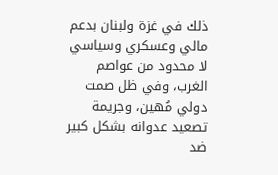ذلك في غزة ولبنان بدعم مالي وعسكري وسياسي لا محدود من عواصم الغرب، وفي ظل صمت دولي مُهين، وجريمة تصعيد عدوانه بشكل كبير ضد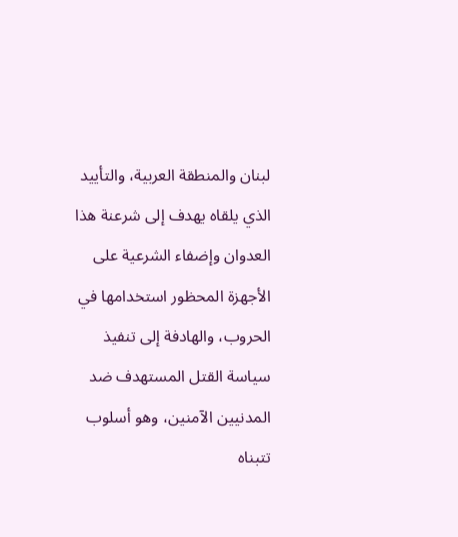لبنان والمنطقة العربية، والتأييد الذي يلقاه يهدف إلى شرعنة هذا العدوان وإضفاء الشرعية على الأجهزة المحظور استخدامها في الحروب، والهادفة إلى تنفيذ سياسة القتل المستهدف ضد المدنيين الآمنين، وهو أسلوب تتبناه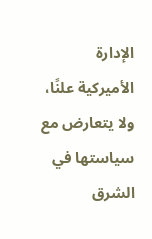الإدارة الأميركية علنًا، ولا يتعارض مع سياستها في الشرق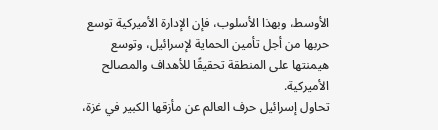الأوسط، وبهذا الأسلوب، فإن الإدارة الأميركية توسع حربها من أجل تأمين الحماية لإسرائيل، وتوسع هيمنتها على المنطقة تحقيقًا للأهداف والمصالح الأميركية.
تحاول إسرائيل حرف العالم عن مأزقها الكبير في غزة،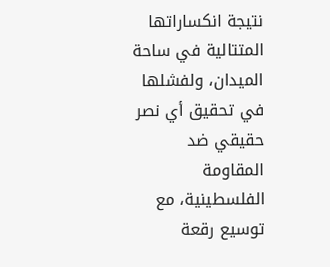نتيجة انكساراتها المتتالية في ساحة الميدان، ولفشلها في تحقيق أي نصر حقيقي ضد المقاومة الفلسطينية، مع توسيع رقعة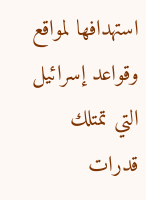استهدافها لمواقع وقواعد إسرائيل التي تمتلك قدرات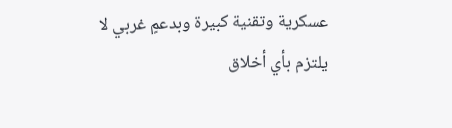عسكرية وتقنية كبيرة وبدعمٍ غربي لا يلتزم بأي أخلاق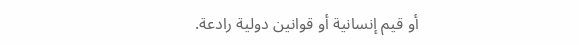أو قيم إنسانية أو قوانين دولية رادعة.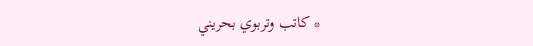* كاتب وتربوي بحريني